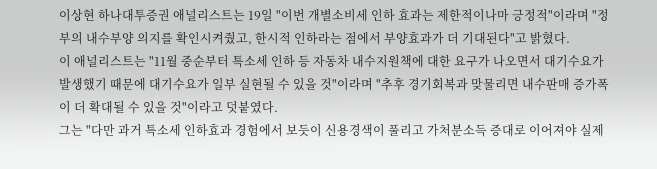이상현 하나대투증권 애널리스트는 19일 "이번 개별소비세 인하 효과는 제한적이나마 긍정적"이라며 "정부의 내수부양 의지를 확인시켜줬고, 한시적 인하라는 점에서 부양효과가 더 기대된다"고 밝혔다.
이 애널리스트는 "11월 중순부터 특소세 인하 등 자동차 내수지원책에 대한 요구가 나오면서 대기수요가 발생했기 때문에 대기수요가 일부 실현될 수 있을 것"이라며 "추후 경기회복과 맞물리면 내수판매 증가폭이 더 확대될 수 있을 것"이라고 덧붙였다.
그는 "다만 과거 특소세 인하효과 경험에서 보듯이 신용경색이 풀리고 가처분소득 증대로 이어져야 실제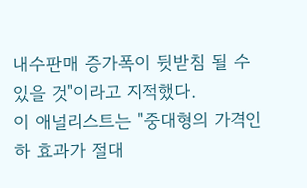내수판매 증가폭이 뒷받침 될 수 있을 것"이라고 지적했다.
이 애널리스트는 "중대형의 가격인하 효과가 절대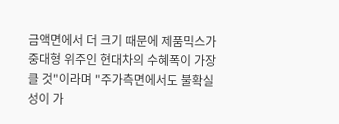금액면에서 더 크기 때문에 제품믹스가 중대형 위주인 현대차의 수혜폭이 가장 클 것"이라며 "주가측면에서도 불확실성이 가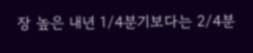장 높은 내년 1/4분기보다는 2/4분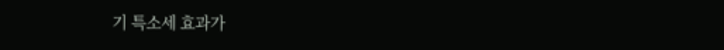기 특소세 효과가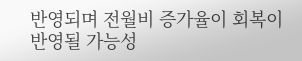반영되며 전월비 증가율이 회복이 반영될 가능성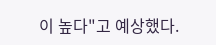이 높다"고 예상했다.